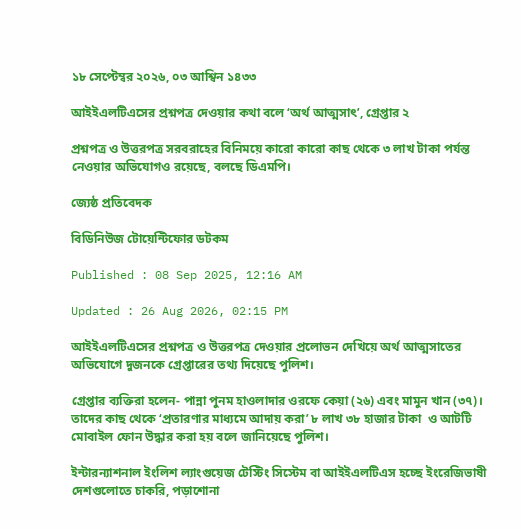১৮ সেপ্টেম্বর ২০২৬, ০৩ আশ্বিন ১৪৩৩

আইইএলটিএসের প্রশ্নপত্র দেওয়ার কথা বলে ‘অর্থ আত্মসাৎ’, গ্রেপ্তার ২

প্রশ্নপত্র ও উত্তরপত্র সরবরাহের বিনিময়ে কারো কারো কাছ থেকে ৩ লাখ টাকা পর্যন্ত নেওয়ার অভিযোগও রয়েছে, বলছে ডিএমপি।

জ্যেষ্ঠ প্রতিবেদক

বিডিনিউজ টোয়েন্টিফোর ডটকম

Published : 08 Sep 2025, 12:16 AM

Updated : 26 Aug 2026, 02:15 PM

আইইএলটিএসের প্রশ্নপত্র ও উত্তরপত্র দেওয়ার প্রলোভন দেখিয়ে অর্থ আত্মসাতের অভিযোগে দুজনকে গ্রেপ্তারের তথ্য দিয়েছে পুলিশ।

গ্রেপ্তার ব্যক্তিরা হলেন- পান্না পুনম হাওলাদার ওরফে কেয়া (২৬) এবং মামুন খান (৩৭)। তাদের কাছ থেকে ‘প্রতারণার মাধ্যমে আদায় করা’ ৮ লাখ ৩৮ হাজার টাকা  ও আটটি মোবাইল ফোন উদ্ধার করা হয় বলে জানিয়েছে পুলিশ।

ইন্টারন্যাশনাল ইংলিশ ল্যাংগুয়েজ টেস্টিং সিস্টেম বা আইইএলটিএস হচ্ছে ইংরেজিভাষী দেশগুলোতে চাকরি, পড়াশোনা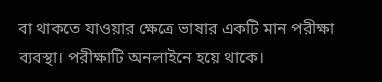বা থাকতে যাওয়ার ক্ষেত্রে ভাষার একটি মান পরীক্ষা ব্যবস্থা। পরীক্ষাটি অনলাইনে হয়ে থাকে।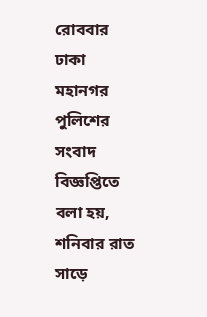রোববার ঢাকা মহানগর পুলিশের সংবাদ বিজ্ঞপ্তিতে বলা হয়, শনিবার রাত সাড়ে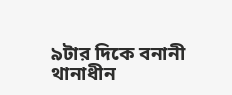৯টার দিকে বনানী থানাধীন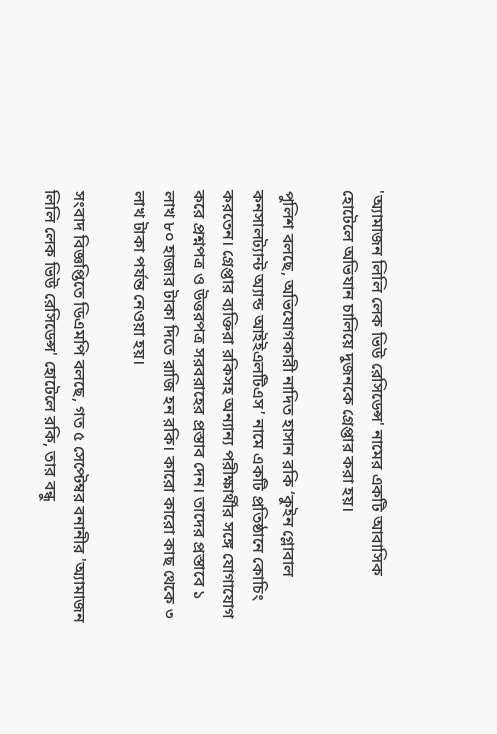'অ্যামাজন লিলি লেক ভিউ রেসিডেন্স' নামের একটি আবাসিক হোটেলে অভিযান চালিয়ে দুজনকে গ্রেপ্তার করা হয়।

পুলিশ বলছে, অভিযোগকারী নাদিত হাসান রকি ‘কুইন গ্লোবাল কনসালট্যান্ট অ্যান্ড আইইএলটিএস’ নামে একটি প্রতিষ্ঠানে কোচিং করতেন। গ্রেপ্তার ব্যক্তিরা রকিসহ অন্যান্য পরীক্ষার্থীর সঙ্গে যোগাযোগ করে প্রশ্নপত্র ও উত্তরপত্র সরবরাহের প্রস্তাব দেন। তাদের প্রস্তাবে ১ লাখ ৮০ হাজার টাকা দিতে রাজি হন রকি। কারো কারো কাছ থেকে ৩ লাখ টাকা পর্যন্ত নেওয়া হয়।

সংবাদ বিজ্ঞপ্তিতে ডিএমপি বলছে, গত ৫ সেপ্টেম্বর বনানীর 'অ্যামাজন লিলি লেক ভিউ রেসিডেন্স' হোটেলে রকি, তার বন্ধু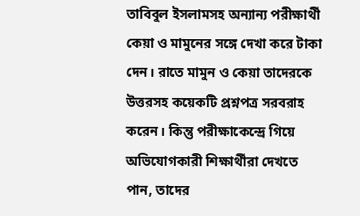তাবিবুল ইসলামসহ অন্যান্য পরীক্ষার্থী কেয়া ও মামুনের সঙ্গে দেখা করে টাকা দেন। রাতে মামুন ও কেয়া তাদেরকে উত্তরসহ কয়েকটি প্রশ্নপত্র সরবরাহ করেন। কিন্তু পরীক্ষাকেন্দ্রে গিয়ে অভিযোগকারী শিক্ষার্থীরা দেখতে পান, তাদের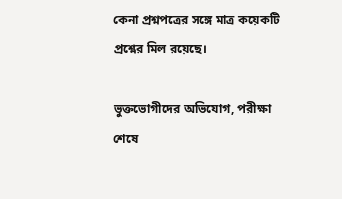কেনা প্রশ্নপত্রের সঙ্গে মাত্র কয়েকটি প্রশ্নের মিল রয়েছে।

ভুক্তভোগীদের অভিযোগ, পরীক্ষা শেষে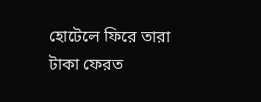হোটেলে ফিরে তারা টাকা ফেরত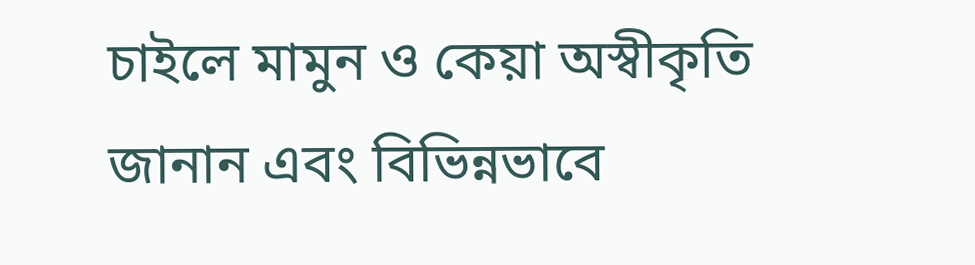চাইলে মামুন ও কেয়া অস্বীকৃতি জানান এবং বিভিন্নভাবে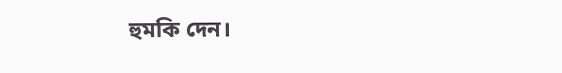হুমকি দেন।